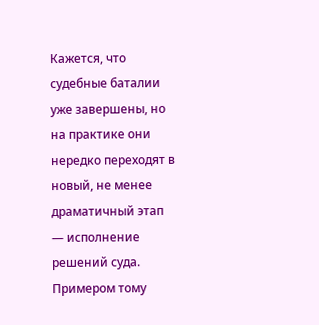Кажется, что судебные баталии уже завершены, но на практике они нередко переходят в новый, не менее драматичный этап — исполнение решений суда. Примером тому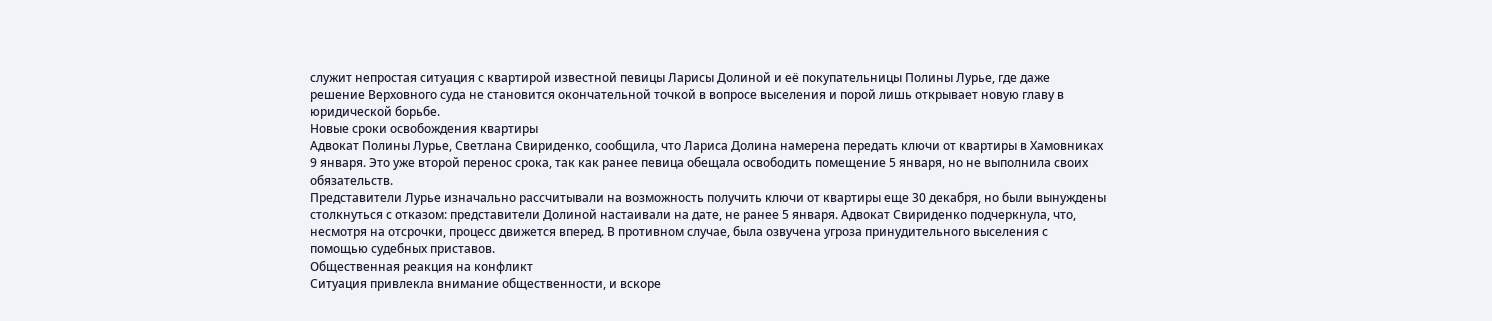служит непростая ситуация с квартирой известной певицы Ларисы Долиной и её покупательницы Полины Лурье, где даже решение Верховного суда не становится окончательной точкой в вопросе выселения и порой лишь открывает новую главу в юридической борьбе.
Новые сроки освобождения квартиры
Адвокат Полины Лурье, Светлана Свириденко, сообщила, что Лариса Долина намерена передать ключи от квартиры в Хамовниках 9 января. Это уже второй перенос срока, так как ранее певица обещала освободить помещение 5 января, но не выполнила своих обязательств.
Представители Лурье изначально рассчитывали на возможность получить ключи от квартиры еще 30 декабря, но были вынуждены столкнуться с отказом: представители Долиной настаивали на дате, не ранее 5 января. Адвокат Свириденко подчеркнула, что, несмотря на отсрочки, процесс движется вперед. В противном случае, была озвучена угроза принудительного выселения с помощью судебных приставов.
Общественная реакция на конфликт
Ситуация привлекла внимание общественности, и вскоре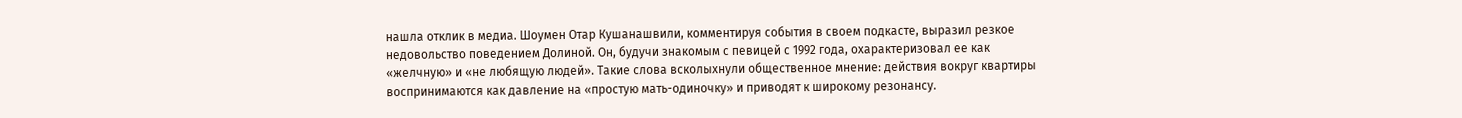нашла отклик в медиа. Шоумен Отар Кушанашвили, комментируя события в своем подкасте, выразил резкое недовольство поведением Долиной. Он, будучи знакомым с певицей с 1992 года, охарактеризовал ее как «желчную» и «не любящую людей». Такие слова всколыхнули общественное мнение: действия вокруг квартиры воспринимаются как давление на «простую мать-одиночку» и приводят к широкому резонансу.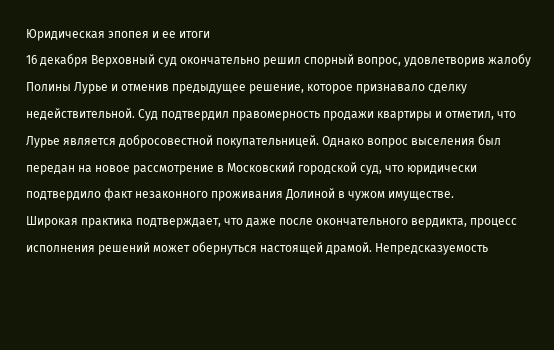Юридическая эпопея и ее итоги
16 декабря Верховный суд окончательно решил спорный вопрос, удовлетворив жалобу Полины Лурье и отменив предыдущее решение, которое признавало сделку недействительной. Суд подтвердил правомерность продажи квартиры и отметил, что Лурье является добросовестной покупательницей. Однако вопрос выселения был передан на новое рассмотрение в Московский городской суд, что юридически подтвердило факт незаконного проживания Долиной в чужом имуществе.
Широкая практика подтверждает, что даже после окончательного вердикта, процесс исполнения решений может обернуться настоящей драмой. Непредсказуемость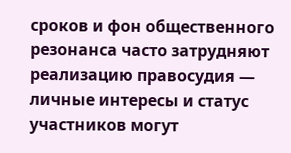сроков и фон общественного резонанса часто затрудняют реализацию правосудия — личные интересы и статус участников могут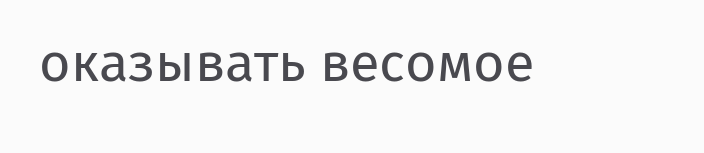оказывать весомое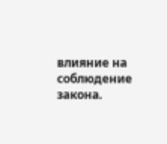влияние на соблюдение закона.